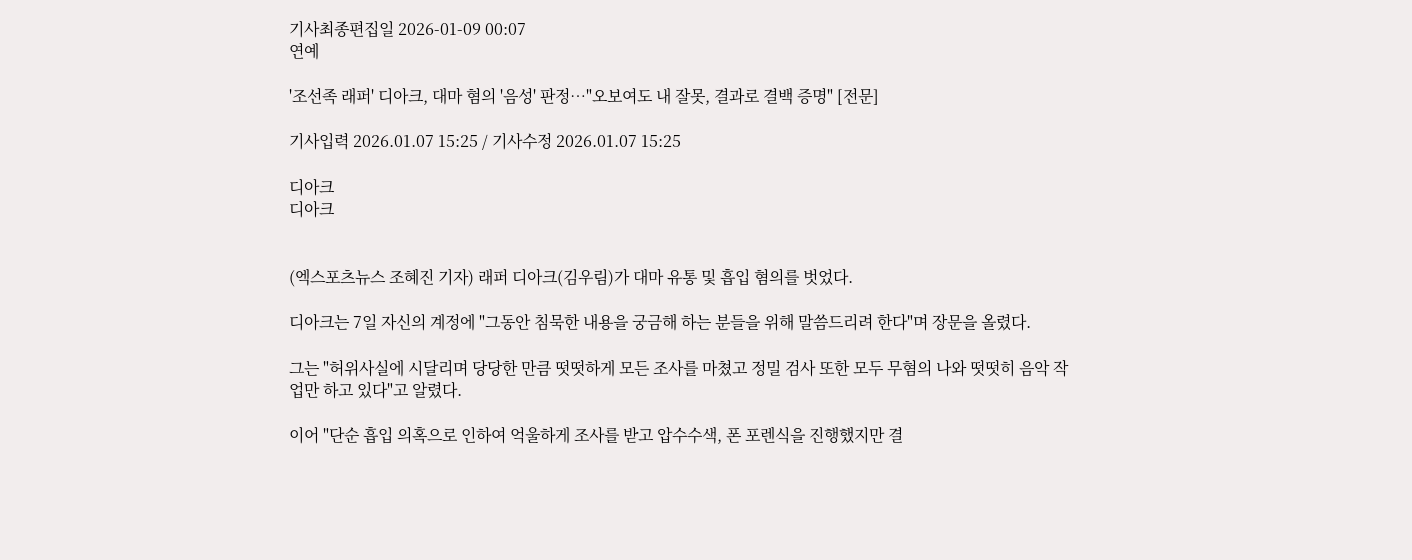기사최종편집일 2026-01-09 00:07
연예

'조선족 래퍼' 디아크, 대마 혐의 '음성' 판정…"오보여도 내 잘못, 결과로 결백 증명" [전문]

기사입력 2026.01.07 15:25 / 기사수정 2026.01.07 15:25

디아크
디아크


(엑스포츠뉴스 조혜진 기자) 래퍼 디아크(김우림)가 대마 유통 및 흡입 혐의를 벗었다.

디아크는 7일 자신의 계정에 "그동안 침묵한 내용을 궁금해 하는 분들을 위해 말씀드리려 한다"며 장문을 올렸다.

그는 "허위사실에 시달리며 당당한 만큼 떳떳하게 모든 조사를 마쳤고 정밀 검사 또한 모두 무혐의 나와 떳떳히 음악 작업만 하고 있다"고 알렸다.

이어 "단순 흡입 의혹으로 인하여 억울하게 조사를 받고 압수수색, 폰 포렌식을 진행했지만 결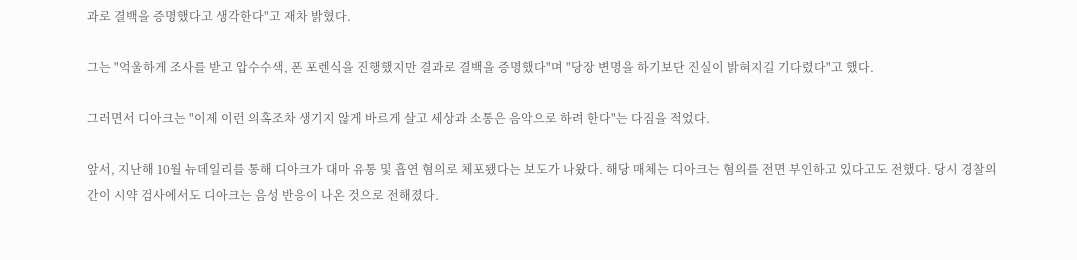과로 결백을 증명했다고 생각한다"고 재차 밝혔다.

그는 "억울하게 조사를 받고 압수수색, 폰 포렌식을 진행했지만 결과로 결백을 증명했다"며 "당장 변명을 하기보단 진실이 밝혀지길 기다렸다"고 했다.

그러면서 디아크는 "이제 이런 의혹조차 생기지 않게 바르게 살고 세상과 소통은 음악으로 하려 한다"는 다짐을 적었다.

앞서, 지난해 10월 뉴데일리를 통해 디아크가 대마 유통 및 흡연 혐의로 체포됐다는 보도가 나왔다. 해당 매체는 디아크는 혐의를 전면 부인하고 있다고도 전했다. 당시 경찰의 간이 시약 검사에서도 디아크는 음성 반응이 나온 것으로 전해졌다.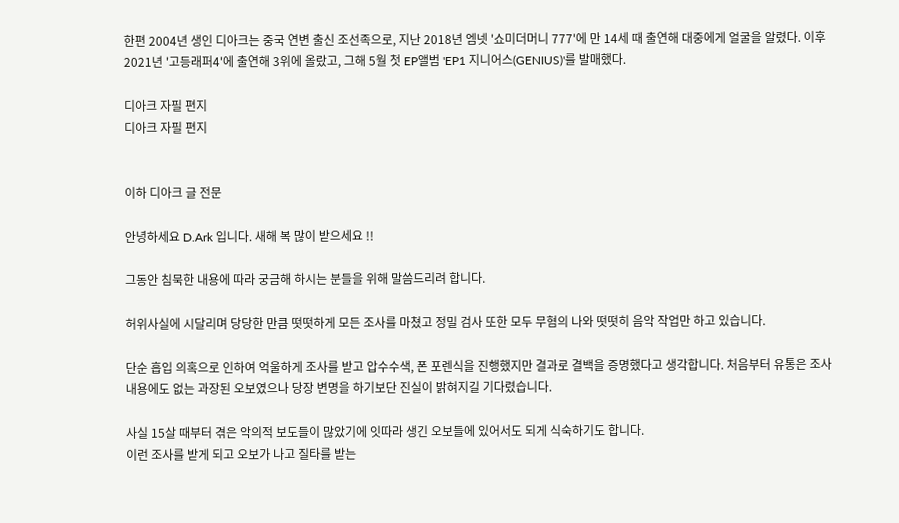한편 2004년 생인 디아크는 중국 연변 출신 조선족으로, 지난 2018년 엠넷 '쇼미더머니 777'에 만 14세 때 출연해 대중에게 얼굴을 알렸다. 이후 2021년 '고등래퍼4'에 출연해 3위에 올랐고, 그해 5월 첫 EP앨범 'EP1 지니어스(GENIUS)'를 발매했다.

디아크 자필 편지
디아크 자필 편지


이하 디아크 글 전문

안녕하세요 D.Ark 입니다. 새해 복 많이 받으세요 !!

그동안 침묵한 내용에 따라 궁금해 하시는 분들을 위해 말씀드리려 합니다.

허위사실에 시달리며 당당한 만큼 떳떳하게 모든 조사를 마쳤고 정밀 검사 또한 모두 무혐의 나와 떳떳히 음악 작업만 하고 있습니다.

단순 흡입 의혹으로 인하여 억울하게 조사를 받고 압수수색, 폰 포렌식을 진행했지만 결과로 결백을 증명했다고 생각합니다. 처음부터 유통은 조사 내용에도 없는 과장된 오보였으나 당장 변명을 하기보단 진실이 밝혀지길 기다렸습니다.

사실 15살 때부터 겪은 악의적 보도들이 많았기에 잇따라 생긴 오보들에 있어서도 되게 식숙하기도 합니다.
이런 조사를 받게 되고 오보가 나고 질타를 받는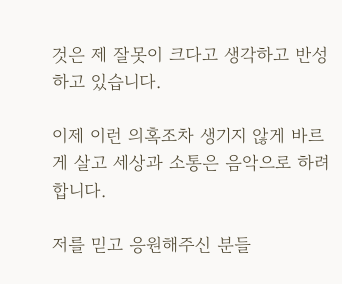것은 제 잘못이 크다고 생각하고 반성하고 있습니다.

이제 이런 의혹조차 생기지 않게 바르게 살고 세상과 소통은 음악으로 하려 합니다.

저를 믿고 응원해주신 분들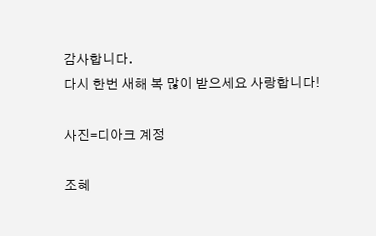감사합니다.
다시 한번 새해 복 많이 받으세요 사랑합니다!

사진=디아크 계정

조혜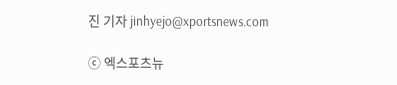진 기자 jinhyejo@xportsnews.com

ⓒ 엑스포츠뉴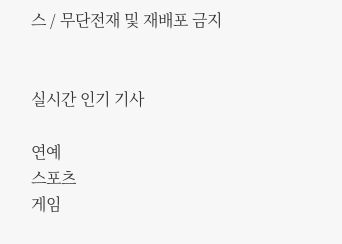스 / 무단전재 및 재배포 금지


실시간 인기 기사

연예
스포츠
게임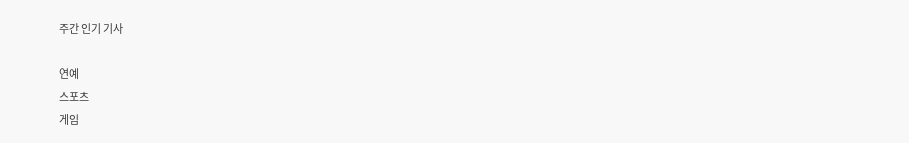주간 인기 기사

연예
스포츠
게임